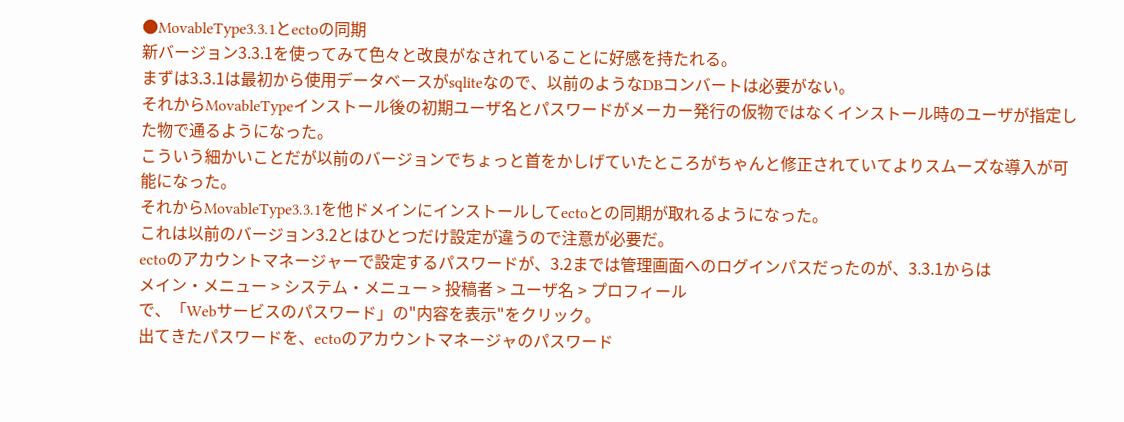●MovableType3.3.1とectoの同期
新バージョン3.3.1を使ってみて色々と改良がなされていることに好感を持たれる。
まずは3.3.1は最初から使用データベースがsqliteなので、以前のようなDBコンバートは必要がない。
それからMovableTypeインストール後の初期ユーザ名とパスワードがメーカー発行の仮物ではなくインストール時のユーザが指定した物で通るようになった。
こういう細かいことだが以前のバージョンでちょっと首をかしげていたところがちゃんと修正されていてよりスムーズな導入が可能になった。
それからMovableType3.3.1を他ドメインにインストールしてectoとの同期が取れるようになった。
これは以前のバージョン3.2とはひとつだけ設定が違うので注意が必要だ。
ectoのアカウントマネージャーで設定するパスワードが、3.2までは管理画面へのログインパスだったのが、3.3.1からは
メイン・メニュー > システム・メニュー > 投稿者 > ユーザ名 > プロフィール
で、「Webサービスのパスワード」の"内容を表示"をクリック。
出てきたパスワードを、ectoのアカウントマネージャのパスワード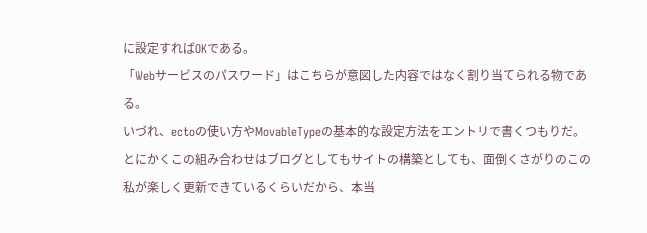に設定すればOKである。
「Webサービスのパスワード」はこちらが意図した内容ではなく割り当てられる物である。
いづれ、ectoの使い方やMovableTypeの基本的な設定方法をエントリで書くつもりだ。
とにかくこの組み合わせはブログとしてもサイトの構築としても、面倒くさがりのこの私が楽しく更新できているくらいだから、本当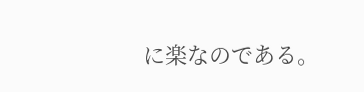に楽なのである。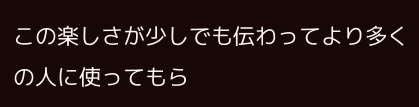この楽しさが少しでも伝わってより多くの人に使ってもら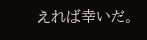えれば幸いだ。